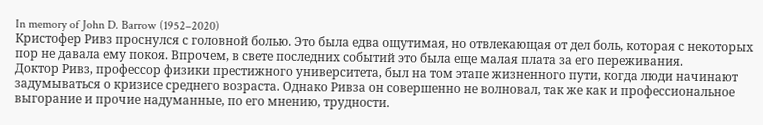In memory of John D. Barrow (1952–2020)
Кристофер Ривз проснулся с головной болью. Это была едва ощутимая, но отвлекающая от дел боль, которая с некоторых пор не давала ему покоя. Впрочем, в свете последних событий это была еще малая плата за его переживания.
Доктор Ривз, профессор физики престижного университета, был на том этапе жизненного пути, когда люди начинают задумываться о кризисе среднего возраста. Однако Ривза он совершенно не волновал, так же как и профессиональное выгорание и прочие надуманные, по его мнению, трудности.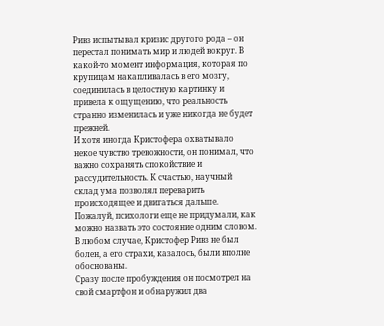Ривз испытывал кризис другого рода – он перестал понимать мир и людей вокруг. В какой-то момент информация, которая по крупицам накапливалась в его мозгу, соединилась в целостную картинку и привела к ощущению, что реальность странно изменилась и уже никогда не будет прежней.
И хотя иногда Кристофера охватывало некое чувство тревожности, он понимал, что важно сохранять спокойствие и рассудительность. К счастью, научный склад ума позволял переварить происходящее и двигаться дальше. Пожалуй, психологи еще не придумали, как можно назвать это состояние одним словом. В любом случае, Кристофер Ривз не был болен, а его страхи, казалось, были вполне обоснованы.
Сразу после пробуждения он посмотрел на свой смартфон и обнаружил два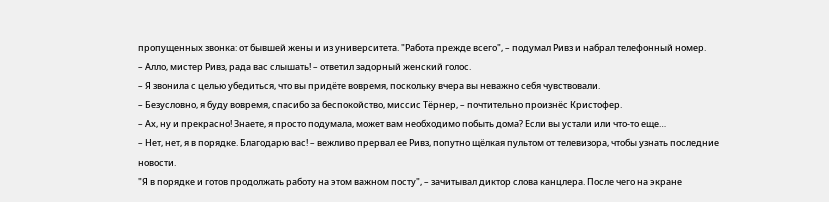пропущенных звонка: от бывшей жены и из университета. "Работа прежде всего", – подумал Ривз и набрал телефонный номер.
– Алло, мистер Ривз, рада вас слышать! – ответил задорный женский голос.
– Я звонила с целью убедиться, что вы придёте вовремя, поскольку вчера вы неважно себя чувствовали.
– Безусловно, я буду вовремя, спасибо за беспокойство, миссис Тёрнер, – почтительно произнёс Кристофер.
– Ах, ну и прекрасно! Знаете, я просто подумала, может вам необходимо побыть дома? Если вы устали или что-то еще…
– Нет, нет, я в порядке. Благодарю вас! – вежливо прервал ее Ривз, попутно щёлкая пультом от телевизора, чтобы узнать последние новости.
"Я в порядке и готов продолжать работу на этом важном посту", – зачитывал диктор слова канцлера. После чего на экране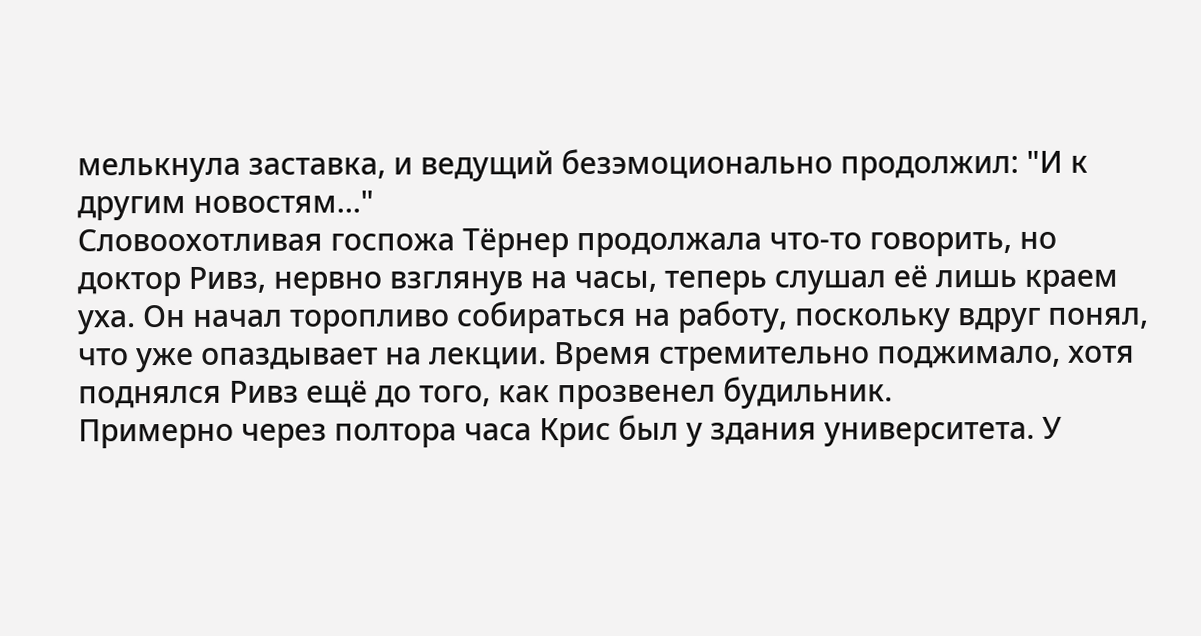мелькнула заставка, и ведущий безэмоционально продолжил: "И к другим новостям…"
Словоохотливая госпожа Тёрнер продолжала что-то говорить, но доктор Ривз, нервно взглянув на часы, теперь слушал её лишь краем уха. Он начал торопливо собираться на работу, поскольку вдруг понял, что уже опаздывает на лекции. Время стремительно поджимало, хотя поднялся Ривз ещё до того, как прозвенел будильник.
Примерно через полтора часа Крис был у здания университета. У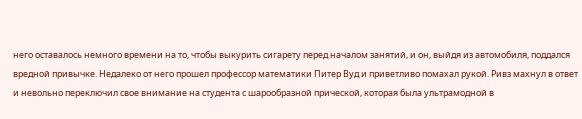него оставалось немного времени на то, чтобы выкурить сигарету перед началом занятий, и он, выйдя из автомобиля, поддался вредной привычке. Недалеко от него прошел профессор математики Питер Вуд и приветливо помахал рукой. Ривз махнул в ответ и невольно переключил свое внимание на студента с шарообразной прической, которая была ультрамодной в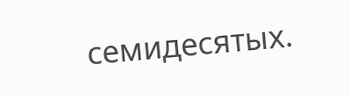семидесятых.